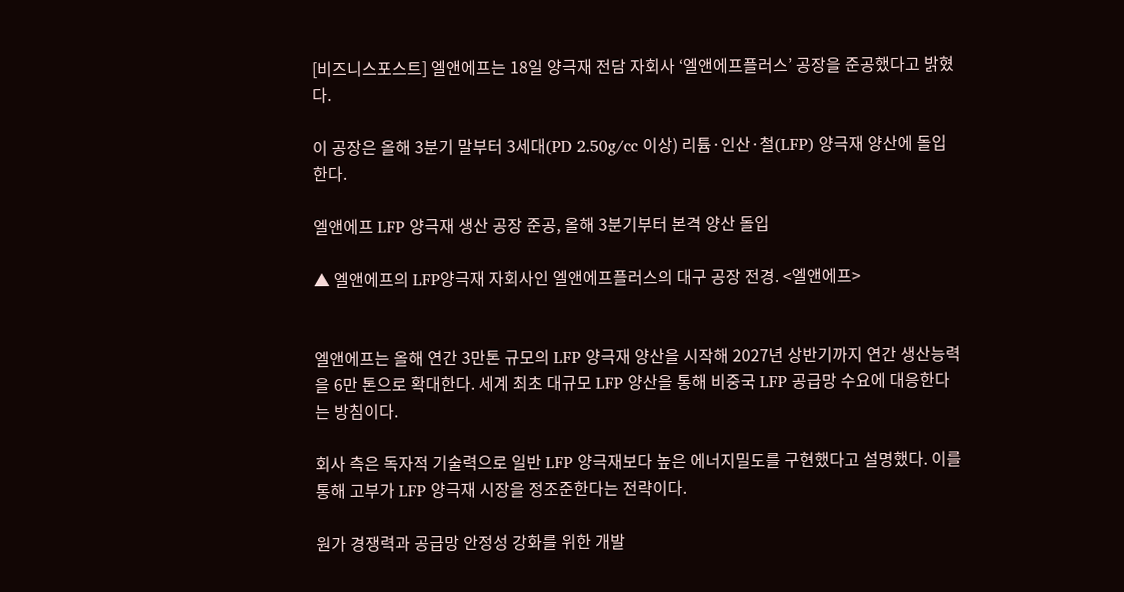[비즈니스포스트] 엘앤에프는 18일 양극재 전담 자회사 ‘엘앤에프플러스’ 공장을 준공했다고 밝혔다.

이 공장은 올해 3분기 말부터 3세대(PD 2.50g/cc 이상) 리튬·인산·철(LFP) 양극재 양산에 돌입한다.

엘앤에프 LFP 양극재 생산 공장 준공, 올해 3분기부터 본격 양산 돌입

▲ 엘앤에프의 LFP양극재 자회사인 엘앤에프플러스의 대구 공장 전경. <엘앤에프>


엘앤에프는 올해 연간 3만톤 규모의 LFP 양극재 양산을 시작해 2027년 상반기까지 연간 생산능력을 6만 톤으로 확대한다. 세계 최초 대규모 LFP 양산을 통해 비중국 LFP 공급망 수요에 대응한다는 방침이다.

회사 측은 독자적 기술력으로 일반 LFP 양극재보다 높은 에너지밀도를 구현했다고 설명했다. 이를 통해 고부가 LFP 양극재 시장을 정조준한다는 전략이다.

원가 경쟁력과 공급망 안정성 강화를 위한 개발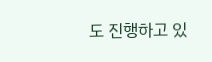도 진행하고 있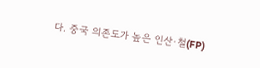다. 중국 의존도가 높은 인산·철(FP)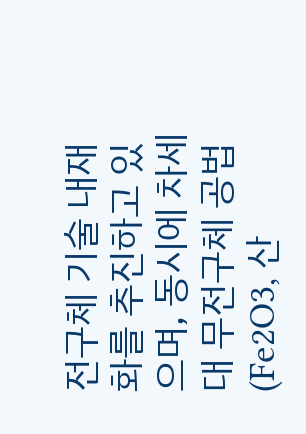전구체 기술 내재화를 추진하고 있으며, 동시에 차세대 무전구체 공법(Fe2O3, 산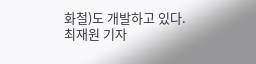화철)도 개발하고 있다. 최재원 기자